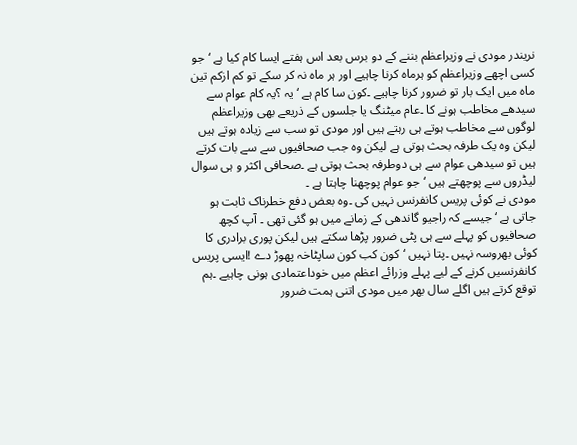نریندر مودی نے وزیراعظم بننے کے دو برس بعد اس ہفتے ایسا کام کیا ہے ‘جو کسی اچھے وزیراعظم کو ہرماہ کرنا چاہیے اور ہر ماہ نہ کر سکے تو کم ازکم تین ماہ میں ایک بار تو ضرور کرنا چاہیے ۔کون سا کام ہے ‘یہ ؟یہ کام عوام سے سیدھے مخاطب ہونے کا ۔عام میٹنگ یا جلسوں کے ذریعے بھی وزیراعظم لوگوں سے مخاطب ہوتے ہی رہتے ہیں اور مودی تو سب سے زیادہ ہوتے ہیں لیکن وہ یک طرفہ بحث ہوتی ہے لیکن وہ جب صحافیوں سے سے بات کرتے ہیں تو سیدھی عوام سے ہی دوطرفہ بحث ہوتی ہے ۔صحافی اکثر و ہی سوال لیڈروں سے پوچھتے ہیں ‘جو عوام پوچھنا چاہتا ہے ۔
مودی نے کوئی پریس کانفرنس نہیں کی ۔وہ بعض دفع خطرناک ثابت ہو جاتی ہے ‘جیسے کہ راجیو گاندھی کے زمانے میں ہو گئی تھی ۔ آپ کچھ صحافیوں کو پہلے سے ہی پٹی ضرور پڑھا سکتے ہیں لیکن پوری برادری کا کوئی بھروسہ نہیں ۔پتا نہیں ‘کون کب کون ساپٹاخہ پھوڑ دے !ایسی پریس کانفرنسیں کرنے کے لیے پہلے وزرائے اعظم میں خوداعتمادی ہونی چاہیے ۔ہم توقع کرتے ہیں اگلے سال بھر میں مودی اتنی ہمت ضرور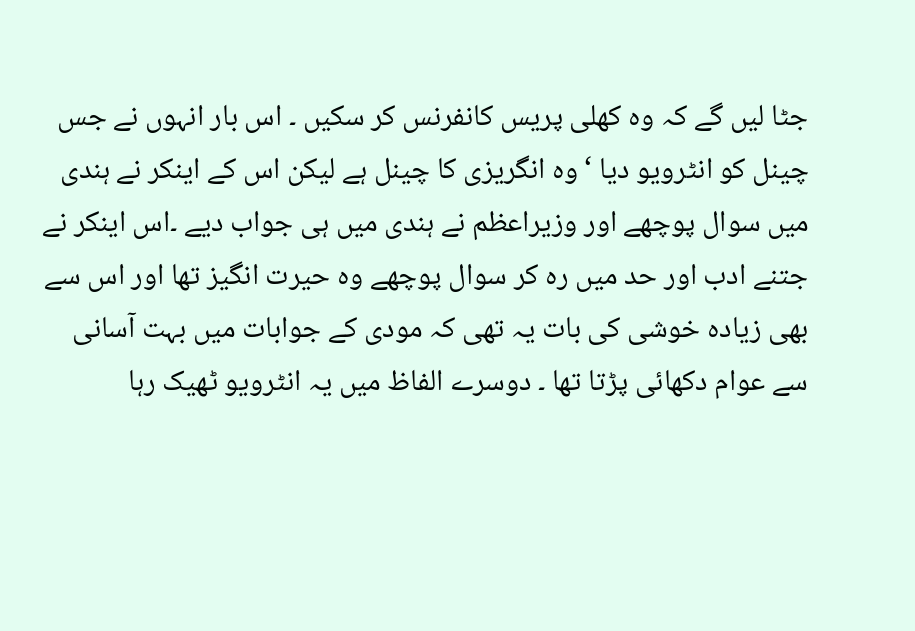جٹا لیں گے کہ وہ کھلی پریس کانفرنس کر سکیں ۔ اس بار انہوں نے جس چینل کو انٹرویو دیا ‘وہ انگریزی کا چینل ہے لیکن اس کے اینکر نے ہندی میں سوال پوچھے اور وزیراعظم نے ہندی میں ہی جواب دیے ۔اس اینکر نے جتنے ادب اور حد میں رہ کر سوال پوچھے وہ حیرت انگیز تھا اور اس سے بھی زیادہ خوشی کی بات یہ تھی کہ مودی کے جوابات میں بہت آسانی سے عوام دکھائی پڑتا تھا ۔ دوسرے الفاظ میں یہ انٹرویو ٹھیک رہا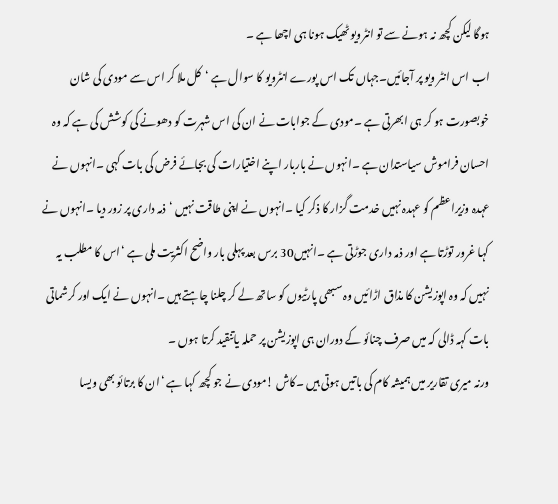ہوگا لیکن کچھ نہ ہونے سے تو انٹرویو ٹھیک ہونا ہی اچھا ہے ۔
اب اس انٹر ویو پر آجائیں۔جہاں تک اس پورے انٹرویو کا سوال ہے ‘کل ملا کر اس سے مودی کی شان خوبصورت ہو کر ہی ابھرتی ہے ۔مودی کے جوابات نے ان کی اس شہرت کو دھونے کی کوشش کی ہے کہ وہ احسان فراموش سیاستدان ہے ۔انہوں نے باربار اپنے اختیارات کی بجائے فرض کی بات کہی ۔انہوں نے عہدہ وزیراعظم کو عہدہ نہیں خدمت گزار کا ذکر کیا ۔انہوں نے اپنی طاقت نہیں ‘ذمہ داری پر زور دیا ۔انہوں نے کہا غرور توڑتا ہے اور ذمہ داری جوڑتی ہے ۔انہیں30 برس بعد پہلی بار واضح اکثریت ملی ہے ‘اس کا مطلب یہ نہیں کہ وہ اپوزیشن کا مذاق اڑائیں وہ سبھی پارٹیوں کو ساتھ لے کر چلنا چاہتے ہیں ۔انہوں نے ایک اور کرشماتی بات کہہ ڈالی کہ میں صرف چنائو کے دوران ہی اپوزیشن پر حملہ یاتنقید کرتا ہوں ۔
ورنہ میری تقاریر میں ہمیشہ کام کی باتیں ہوتی ہیں ۔کاش !مودی نے جو کچھ کہا ہے ‘ان کا برتائو بھی ویسا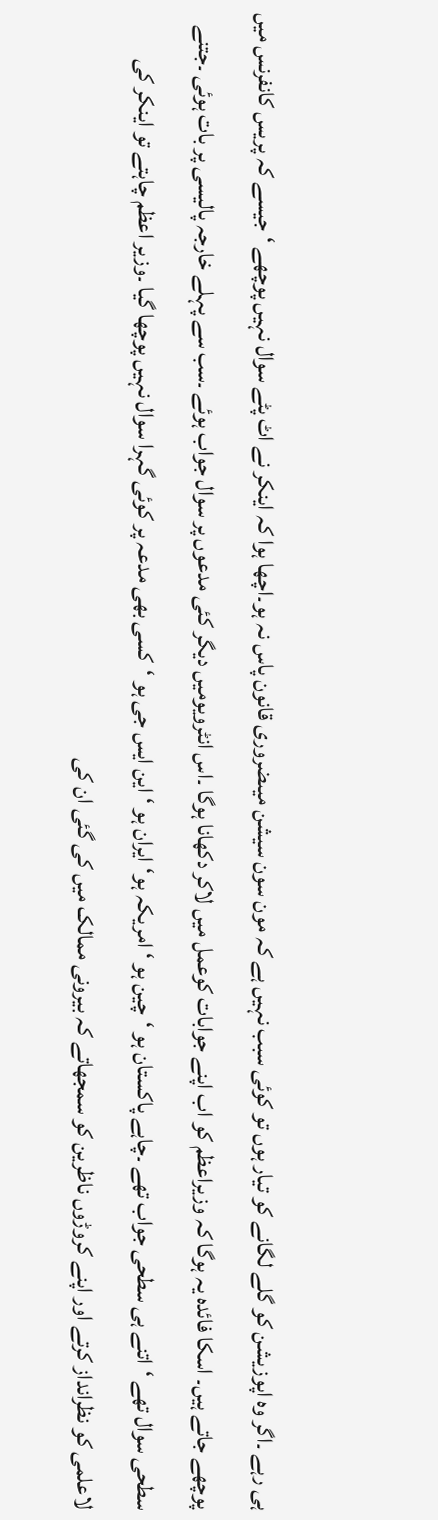ہی رہے ۔اگر وہ اپوزیشن کو گلے لگانے کو تیار ہوں تو کوئی سبب نہیں ہے کہ مون سون سیشن میںضروری قانون پاس نہ ہو۔اچھا ہوا کہ اینکر نے اٹ پٹے سوال نہیں پوچھے ‘جیسے کہ پریس کانفرنس میں پوچھے جاتے ہیں۔ اسکا فائدہ یہ ہوگا کہ وزیراعظم کو اب اپنے جوابات کوعمل میں لاکر دکھانا ہوگا ۔اس انٹرویومیں دیگر کئی مدعوں پر سوال جواب ہوئے ۔سب سے پہلے خارجہ پالیسی پر بات ہوئی ۔جتنے سطحی سوال تھے ‘اتنے ہی سطحی جواب تھے ۔چاہے پاکستان ہو ‘چین ہو ‘ امریکہ ہو‘ایران ہو ‘این ایس جی ہو ‘کسی بھی مدعہ پر کوئی گہرا سوال نہیں پوچھا گیا ۔وزیر اعظم چاہتے تو اینکر کی لاعلمی کو نظرانداز کرتے اور اپنے کروڑوں ناظرین کو سمجھاتے کہ بیرونی ممالک میں کی گئی ان کی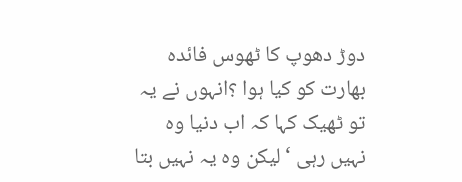دوڑ دھوپ کا ٹھوس فائدہ بھارت کو کیا ہوا ؟انہوں نے یہ تو ٹھیک کہا کہ اب دنیا وہ نہیں رہی ‘لیکن وہ یہ نہیں بتا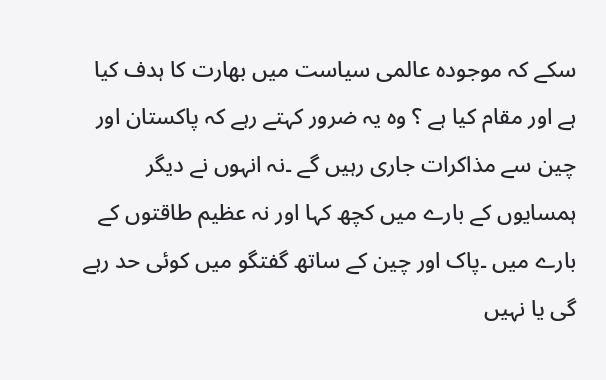سکے کہ موجودہ عالمی سیاست میں بھارت کا ہدف کیا ہے اور مقام کیا ہے ؟ وہ یہ ضرور کہتے رہے کہ پاکستان اور چین سے مذاکرات جاری رہیں گے ۔نہ انہوں نے دیگر ہمسایوں کے بارے میں کچھ کہا اور نہ عظیم طاقتوں کے بارے میں ۔پاک اور چین کے ساتھ گفتگو میں کوئی حد رہے گی یا نہیں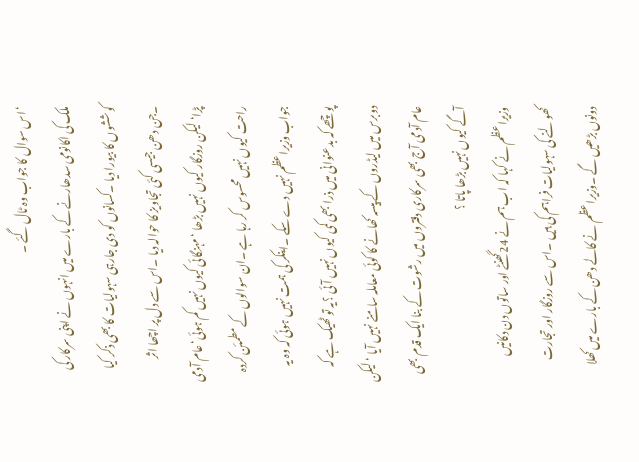‘اس سوال کا جواب وہ ٹال گئے ۔
ملک کی اکانومی سدھارنے کے بارے میں انہوں نے اپنی سرکار کی کوششوں کا بیورا دیا ۔کسانوں کو دی جارہی سہولیات کا بھی ذکر کیا ۔جن دھن جیسی کئی تجاویز کا حوالہ دیا ۔اس سے دل پر اچھا اثر پڑا‘لیکن روزگار کیوں نہیں بڑھا ‘مہنگائی کیوں نہیں کم ہوئی‘عام آدمی راحت کیوں نہیں محسوس کر رہا ہے ۔ان سوالوں کے مطمئن کردہ جواب وزیراعظم نہیں دے سکے ۔اینکر کی ہمت نہیں ہوئی کہ وہ یہ پوچھے کہ بدعنوانی میں ذرا بھی کمی کیوں نہیں آئی ؟یہ تو ٹھیک ہے کہ دوبرس میں لیڈروں کے پیسہ کھانے کا کوئی معاملہ سامنے نہیں آیا ‘لیکن عام آدمی آج بھی سرکاری دفتروں میں رشوت کے بنا ایک قدم بھی آگے کیوں نہیں بڑھا پاتا ؟
وزیراعظم نے کہا کہ اب ہم نے 24گھنٹے اور ساتوں دن دکانیں کھولنے کی سہولیات فراہم کی ہیں ۔اس سے روزگار اور تجارت دونوں بڑھیں گے ۔وزیراعظم نے کالے دھن کے بارے میں کھلا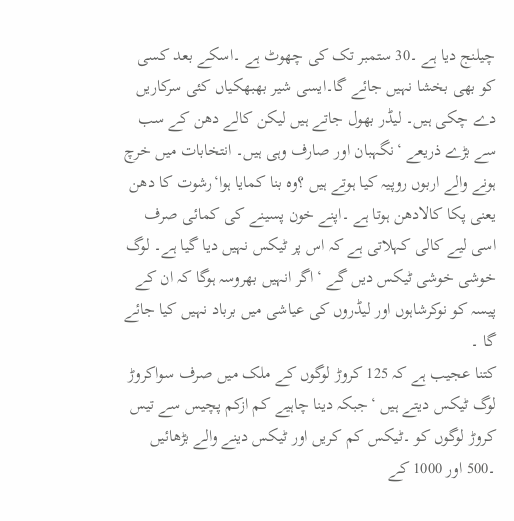چیلنج دیا ہے ۔30 ستمبر تک کی چھوٹ ہے ۔اسکے بعد کسی کو بھی بخشا نہیں جائے گا۔ایسی شیر بھبھکیاں کئی سرکاریں دے چکی ہیں۔ لیڈر بھول جاتے ہیں لیکن کالے دھن کے سب سے بڑے ذریعے ‘نگہبان اور صارف وہی ہیں۔ انتخابات میں خرچ ہونے والے اربوں روپیہ کیا ہوتے ہیں ؟وہ بنا کمایا ہوا‘رشوت کا دھن یعنی پکا کالادھن ہوتا ہے ۔اپنے خون پسینے کی کمائی صرف اسی لیے کالی کہلاتی ہے کہ اس پر ٹیکس نہیں دیا گیا ہے۔ لوگ خوشی خوشی ٹیکس دیں گے ‘اگر انہیں بھروسہ ہوگا کہ ان کے پیسہ کو نوکرشاہوں اور لیڈروں کی عیاشی میں برباد نہیں کیا جائے گا ۔
کتنا عجیب ہے کہ 125 کروڑ لوگوں کے ملک میں صرف سواکروڑ لوگ ٹیکس دیتے ہیں ‘جبکہ دینا چاہیے کم ازکم پچیس سے تیس کروڑ لوگوں کو ۔ٹیکس کم کریں اور ٹیکس دینے والے بڑھائیں ۔500 اور 1000 کے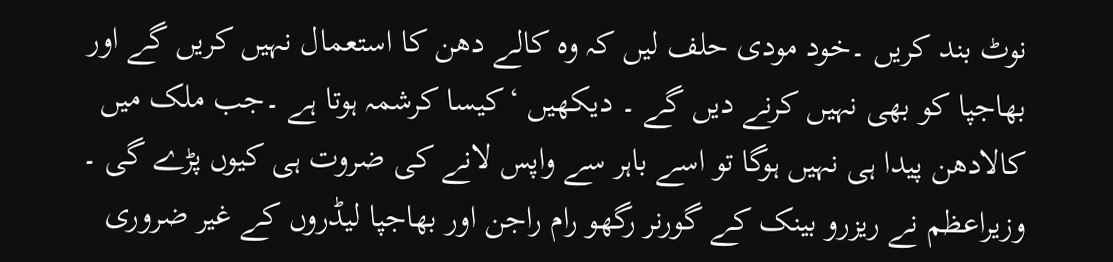نوٹ بند کریں ۔خود مودی حلف لیں کہ وہ کالے دھن کا استعمال نہیں کریں گے اور بھاجپا کو بھی نہیں کرنے دیں گے ۔ دیکھیں ‘کیسا کرشمہ ہوتا ہے ۔جب ملک میں کالادھن پیدا ہی نہیں ہوگا تو اسے باہر سے واپس لانے کی ضروت ہی کیوں پڑے گی ۔
وزیراعظم نے ریزرو بینک کے گورنر رگھو رام راجن اور بھاجپا لیڈروں کے غیر ضروری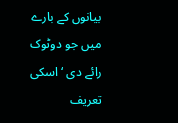بیانوں کے بارے میں جو دوٹوک رائے دی ‘اسکی تعریف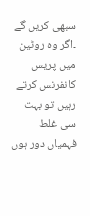سبھی کریں گے ۔اگر وہ روٹین میں پریس کانفرنس کرتے رہیں تو بہت سی غلط فہمیاں دور ہوں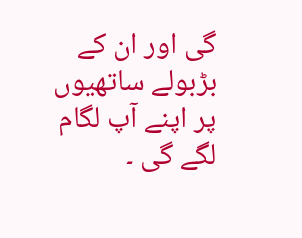گی اور ان کے بڑبولے ساتھیوں پر اپنے آپ لگام لگے گی ۔